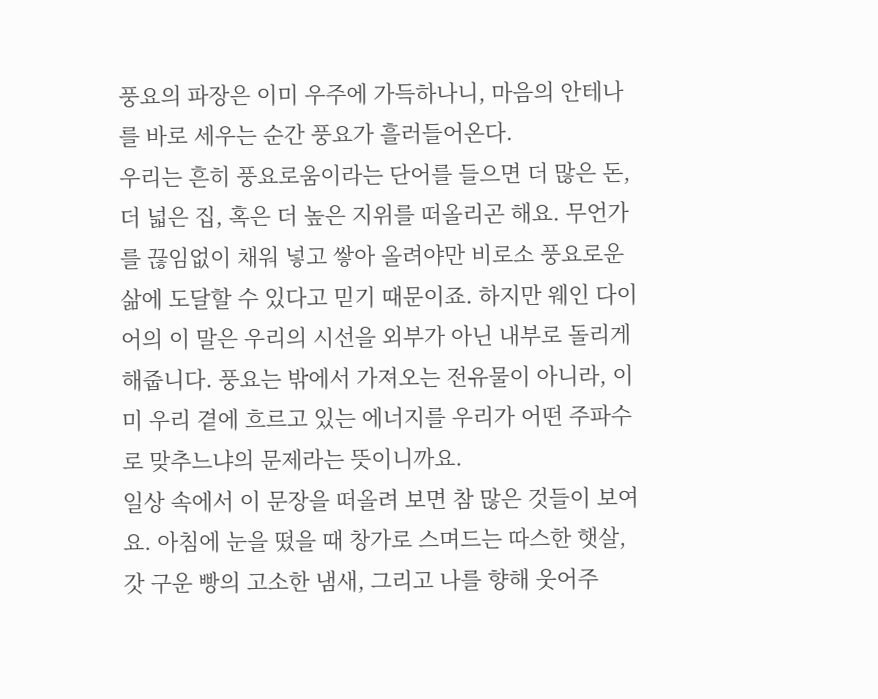풍요의 파장은 이미 우주에 가득하나니, 마음의 안테나를 바로 세우는 순간 풍요가 흘러들어온다.
우리는 흔히 풍요로움이라는 단어를 들으면 더 많은 돈, 더 넓은 집, 혹은 더 높은 지위를 떠올리곤 해요. 무언가를 끊임없이 채워 넣고 쌓아 올려야만 비로소 풍요로운 삶에 도달할 수 있다고 믿기 때문이죠. 하지만 웨인 다이어의 이 말은 우리의 시선을 외부가 아닌 내부로 돌리게 해줍니다. 풍요는 밖에서 가져오는 전유물이 아니라, 이미 우리 곁에 흐르고 있는 에너지를 우리가 어떤 주파수로 맞추느냐의 문제라는 뜻이니까요.
일상 속에서 이 문장을 떠올려 보면 참 많은 것들이 보여요. 아침에 눈을 떴을 때 창가로 스며드는 따스한 햇살, 갓 구운 빵의 고소한 냄새, 그리고 나를 향해 웃어주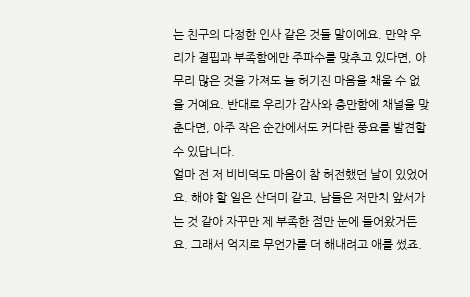는 친구의 다정한 인사 같은 것들 말이에요. 만약 우리가 결핍과 부족함에만 주파수를 맞추고 있다면, 아무리 많은 것을 가져도 늘 허기진 마음을 채울 수 없을 거예요. 반대로 우리가 감사와 충만함에 채널을 맞춘다면, 아주 작은 순간에서도 커다란 풍요를 발견할 수 있답니다.
얼마 전 저 비비덕도 마음이 참 허전했던 날이 있었어요. 해야 할 일은 산더미 같고, 남들은 저만치 앞서가는 것 같아 자꾸만 제 부족한 점만 눈에 들어왔거든요. 그래서 억지로 무언가를 더 해내려고 애를 썼죠.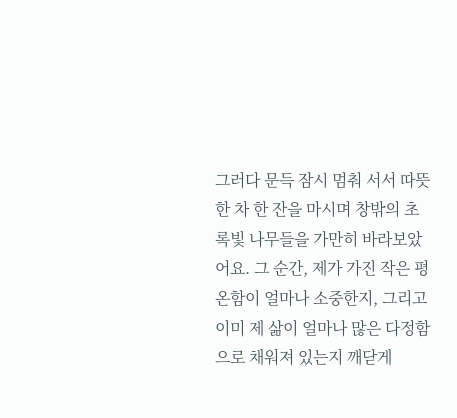그러다 문득 잠시 멈춰 서서 따뜻한 차 한 잔을 마시며 창밖의 초록빛 나무들을 가만히 바라보았어요. 그 순간, 제가 가진 작은 평온함이 얼마나 소중한지, 그리고 이미 제 삶이 얼마나 많은 다정함으로 채워져 있는지 깨닫게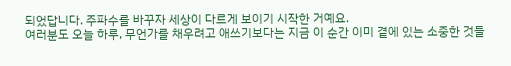되었답니다. 주파수를 바꾸자 세상이 다르게 보이기 시작한 거예요.
여러분도 오늘 하루, 무언가를 채우려고 애쓰기보다는 지금 이 순간 이미 곁에 있는 소중한 것들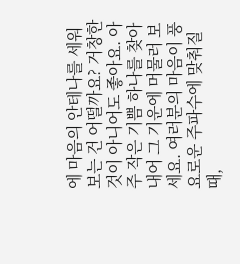에 마음의 안테나를 세워보는 건 어떨까요? 거창한 것이 아니어도 좋아요. 아주 작은 기쁨 하나를 찾아내어 그 기운에 머물러 보세요. 여러분의 마음이 풍요로운 주파수에 맞춰질 때,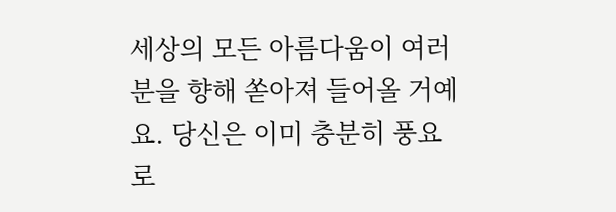세상의 모든 아름다움이 여러분을 향해 쏟아져 들어올 거예요. 당신은 이미 충분히 풍요로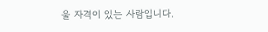울 자격이 있는 사람입니다.